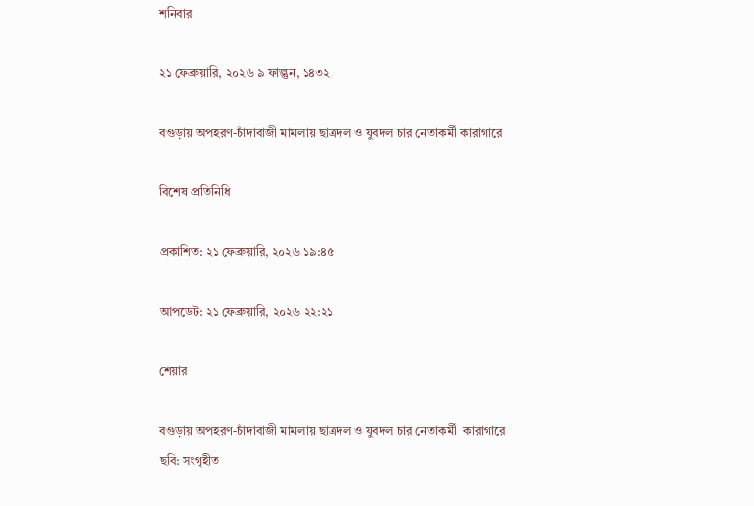শনিবার

২১ ফেব্রুয়ারি, ২০২৬ ৯ ফাল্গুন, ১৪৩২

বগুড়ায় অপহরণ-চাঁদাবাজী মামলায় ছাত্রদল ও যুবদল চার নেতাকর্মী কারাগারে

বিশেষ প্রতিনিধি

প্রকাশিত: ২১ ফেব্রুয়ারি, ২০২৬ ১৯:৪৫

আপডেট: ২১ ফেব্রুয়ারি, ২০২৬ ২২:২১

শেয়ার

বগুড়ায় অপহরণ-চাঁদাবাজী মামলায় ছাত্রদল ও যুবদল চার নেতাকর্মী  কারাগারে
ছবি: সংগৃহীত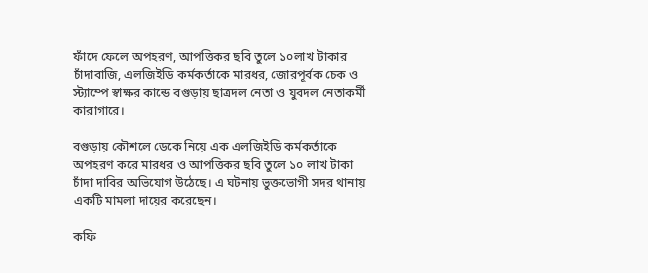ফাঁদে ফেলে অপহরণ, আপত্তিকর ছবি তুলে ১০লাখ টাকার চাঁদাবাজি, এলজিইডি কর্মকর্তাকে মারধর, জোরপূর্বক চেক ও স্ট্যাম্পে স্বাক্ষর কান্ডে বগুড়ায় ছাত্রদল নেতা ও যুবদল নেতাকর্মী কারাগারে।

বগুড়ায় কৌশলে ডেকে নিয়ে এক এলজিইডি কর্মকর্তাকে অপহরণ করে মারধর ও আপত্তিকর ছবি তুলে ১০ লাখ টাকা চাঁদা দাবির অভিযোগ উঠেছে। এ ঘটনায় ভুক্তভোগী সদর থানায় একটি মামলা দায়ের করেছেন।

কফি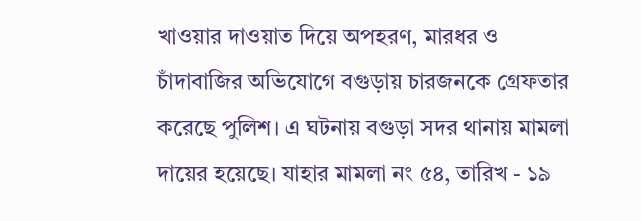খাওয়ার দাওয়াত দিয়ে অপহরণ, মারধর ও চাঁদাবাজির অভিযোগে বগুড়ায় চারজনকে গ্রেফতার করেছে পুলিশ। এ ঘটনায় বগুড়া সদর থানায় মামলা দায়ের হয়েছে। যাহার মামলা নং ৫৪, তারিখ - ১৯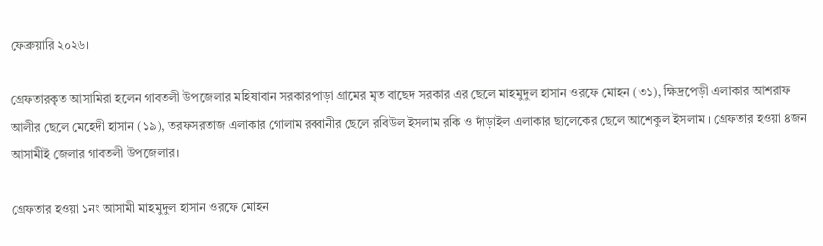ফেব্রুয়ারি ২০২৬।

গ্রেফতারকৃত আসামিরা হলেন গাবতলী উপজেলার মহিষাবান সরকারপাড়া গ্রামের মৃত বাছেদ সরকার এর ছেলে মাহমুদুল হাসান ওরফে মোহন (৩১), ক্ষিদ্রপেড়ী এলাকার আশরাফ আলীর ছেলে মেহেদী হাসান (১৯), তরফসরতাজ এলাকার গোলাম রব্বানীর ছেলে রবিউল ইসলাম রকি ও দাঁড়াইল এলাকার ছালেকের ছেলে আশেকুল ইসলাম । গ্রেফতার হওয়া ৪জন আসামীই জেলার গাবতলী উপজেলার।

গ্রেফতার হওয়া ১নং আসামী মাহমুদুল হাসান ওরফে মোহন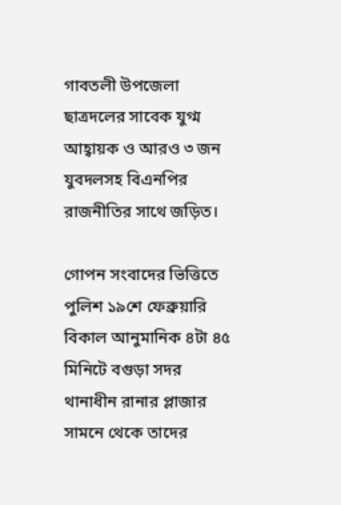গাবতলী উপজেলা ছাত্রদলের সাবেক যুগ্ম আহ্বায়ক ও আরও ৩ জন যুবদলসহ বিএনপির রাজনীতির সাথে জড়িত।

গোপন সংবাদের ভিত্তিতে পুলিশ ১৯শে ফেব্রুয়ারি বিকাল আনুমানিক ৪টা ৪৫ মিনিটে বগুড়া সদর থানাধীন রানার প্লাজার সামনে থেকে তাদের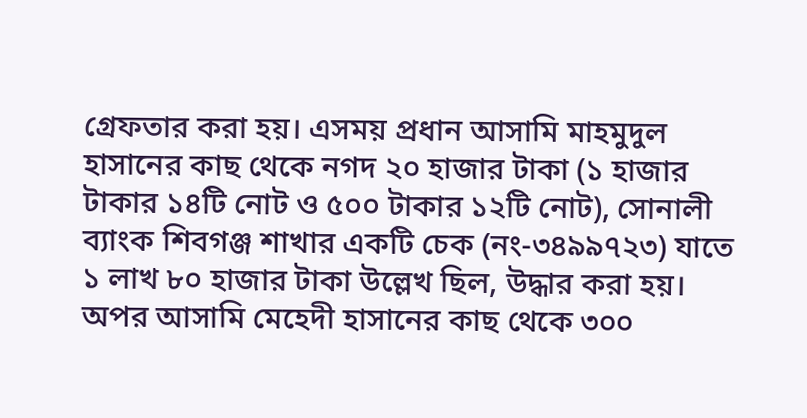গ্রেফতার করা হয়। এসময় প্রধান আসামি মাহমুদুল হাসানের কাছ থেকে নগদ ২০ হাজার টাকা (১ হাজার টাকার ১৪টি নোট ও ৫০০ টাকার ১২টি নোট), সোনালী ব্যাংক শিবগঞ্জ শাখার একটি চেক (নং-৩৪৯৯৭২৩) যাতে ১ লাখ ৮০ হাজার টাকা উল্লেখ ছিল, উদ্ধার করা হয়। অপর আসামি মেহেদী হাসানের কাছ থেকে ৩০০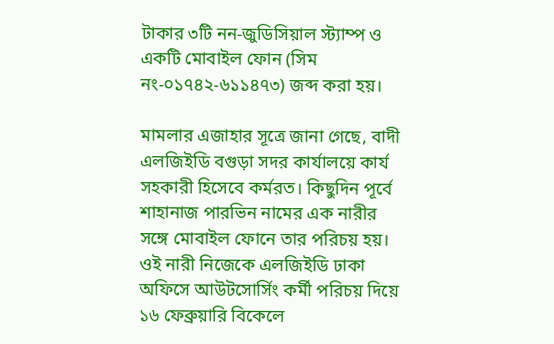টাকার ৩টি নন-জুডিসিয়াল স্ট্যাম্প ও একটি মোবাইল ফোন (সিম নং-০১৭৪২-৬১১৪৭৩) জব্দ করা হয়।

মামলার এজাহার সূত্রে জানা গেছে, বাদী এলজিইডি বগুড়া সদর কার্যালয়ে কার্য সহকারী হিসেবে কর্মরত। কিছুদিন পূর্বে শাহানাজ পারভিন নামের এক নারীর সঙ্গে মোবাইল ফোনে তার পরিচয় হয়। ওই নারী নিজেকে এলজিইডি ঢাকা অফিসে আউটসোর্সিং কর্মী পরিচয় দিয়ে ১৬ ফেব্রুয়ারি বিকেলে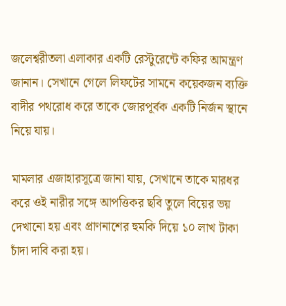জলেশ্বরীতলা এলাকার একটি রেস্টুরেন্টে কফির আমন্ত্রণ জানান। সেখানে গেলে লিফটের সামনে কয়েকজন ব্যক্তি বাদীর পথরোধ করে তাকে জোরপূর্বক একটি নির্জন স্থানে নিয়ে যায়।

মামলার এজাহারসূত্রে জানা যায়, সেখানে তাকে মারধর করে ওই নারীর সঙ্গে আপত্তিকর ছবি তুলে বিয়ের ভয় দেখানো হয় এবং প্রাণনাশের হুমকি দিয়ে ১০ লাখ টাকা চাঁদা দাবি করা হয়।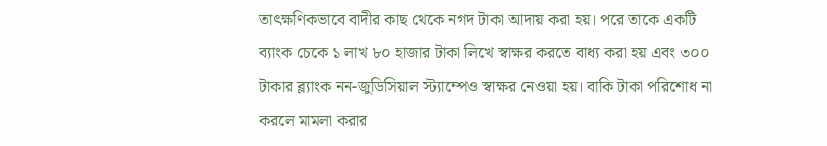তাৎক্ষণিকভাবে বাদীর কাছ থেকে নগদ টাকা আদায় করা হয়। পরে তাকে একটি ব্যাংক চেকে ১ লাখ ৮০ হাজার টাকা লিখে স্বাক্ষর করতে বাধ্য করা হয় এবং ৩০০ টাকার ব্ল্যাংক নন-জুডিসিয়াল স্ট্যাম্পেও স্বাক্ষর নেওয়া হয়। বাকি টাকা পরিশোধ না করলে মামলা করার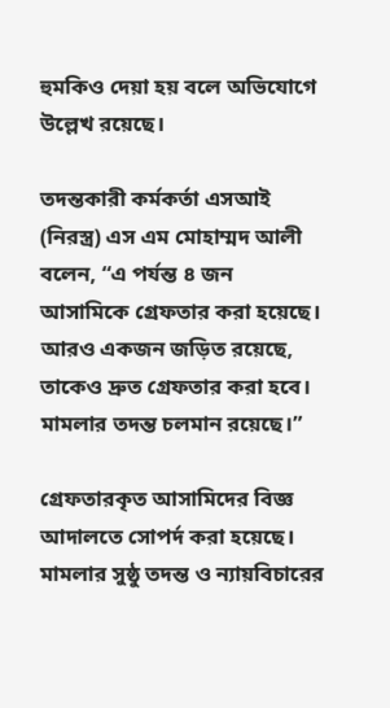হুমকিও দেয়া হয় বলে অভিযোগে উল্লেখ রয়েছে।

তদন্তকারী কর্মকর্তা এসআই (নিরস্ত্র) এস এম মোহাম্মদ আলী বলেন, “এ পর্যন্ত ৪ জন আসামিকে গ্রেফতার করা হয়েছে। আরও একজন জড়িত রয়েছে, তাকেও দ্রুত গ্রেফতার করা হবে। মামলার তদন্ত চলমান রয়েছে।”

গ্রেফতারকৃত আসামিদের বিজ্ঞ আদালতে সোপর্দ করা হয়েছে। মামলার সুষ্ঠু তদন্ত ও ন্যায়বিচারের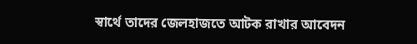স্বার্থে তাদের জেলহাজতে আটক রাখার আবেদন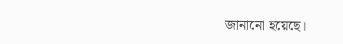জানানো হয়েছে।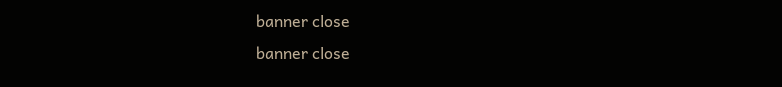banner close
banner close